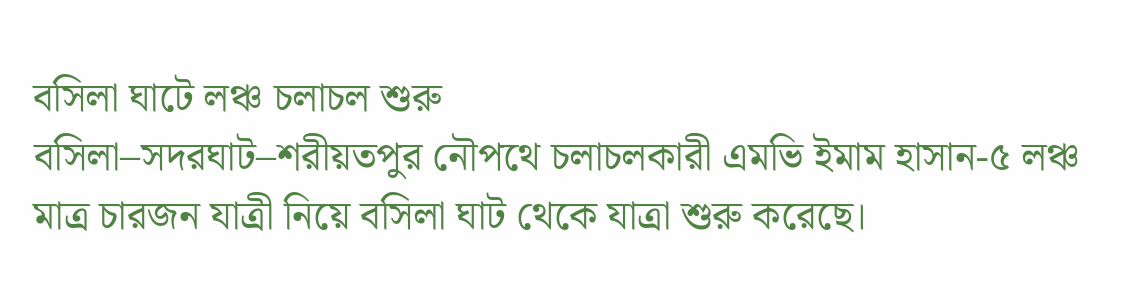বসিলা ঘাটে লঞ্চ চলাচল শুরু
বসিলা–সদরঘাট–শরীয়তপুর নৌপথে চলাচলকারী এমভি ইমাম হাসান-৫ লঞ্চ মাত্র চারজন যাত্রী নিয়ে বসিলা ঘাট থেকে যাত্রা শুরু করেছে।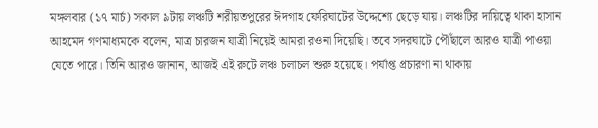মঙ্গলবার (১৭ মার্চ) সকাল ৯টায় লঞ্চটি শরীয়তপুরের ঈদগাহ ফেরিঘাটের উদ্দেশ্যে ছেড়ে যায়। লঞ্চটির দায়িত্বে থাকা হাসান আহমেদ গণমাধ্যমকে বলেন, মাত্র চারজন যাত্রী নিয়েই আমরা রওনা দিয়েছি। তবে সদরঘাটে পৌঁছালে আরও যাত্রী পাওয়া যেতে পারে। তিনি আরও জানান, আজই এই রুটে লঞ্চ চলাচল শুরু হয়েছে। পর্যাপ্ত প্রচারণা না থাকায়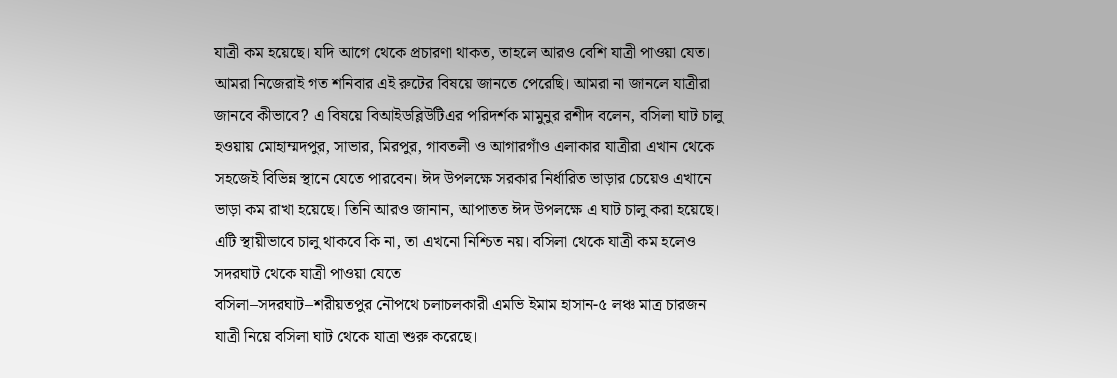যাত্রী কম হয়েছে। যদি আগে থেকে প্রচারণা থাকত, তাহলে আরও বেশি যাত্রী পাওয়া যেত। আমরা নিজেরাই গত শনিবার এই রুটের বিষয়ে জানতে পেরেছি। আমরা না জানলে যাত্রীরা জানবে কীভাবে? এ বিষয়ে বিআইডব্লিউটিএর পরিদর্শক মামুনুর রশীদ বলেন, বসিলা ঘাট চালু হওয়ায় মোহাম্মদপুর, সাভার, মিরপুর, গাবতলী ও আগারগাঁও এলাকার যাত্রীরা এখান থেকে সহজেই বিভিন্ন স্থানে যেতে পারবেন। ঈদ উপলক্ষে সরকার নির্ধারিত ভাড়ার চেয়েও এখানে ভাড়া কম রাখা হয়েছে। তিনি আরও জানান, আপাতত ঈদ উপলক্ষে এ ঘাট চালু করা হয়েছে। এটি স্থায়ীভাবে চালু থাকবে কি না, তা এখনো নিশ্চিত নয়। বসিলা থেকে যাত্রী কম হলেও সদরঘাট থেকে যাত্রী পাওয়া যেতে
বসিলা–সদরঘাট–শরীয়তপুর নৌপথে চলাচলকারী এমভি ইমাম হাসান-৫ লঞ্চ মাত্র চারজন যাত্রী নিয়ে বসিলা ঘাট থেকে যাত্রা শুরু করেছে।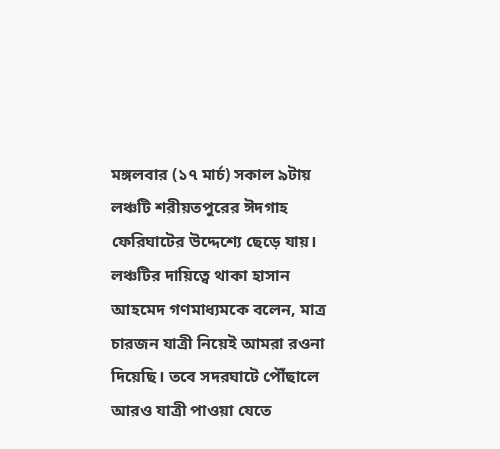মঙ্গলবার (১৭ মার্চ) সকাল ৯টায় লঞ্চটি শরীয়তপুরের ঈদগাহ ফেরিঘাটের উদ্দেশ্যে ছেড়ে যায়।
লঞ্চটির দায়িত্বে থাকা হাসান আহমেদ গণমাধ্যমকে বলেন, মাত্র চারজন যাত্রী নিয়েই আমরা রওনা দিয়েছি। তবে সদরঘাটে পৌঁছালে আরও যাত্রী পাওয়া যেতে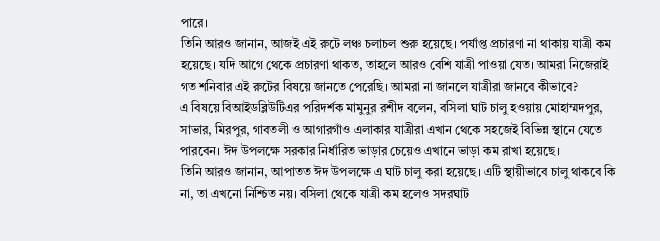পারে।
তিনি আরও জানান, আজই এই রুটে লঞ্চ চলাচল শুরু হয়েছে। পর্যাপ্ত প্রচারণা না থাকায় যাত্রী কম হয়েছে। যদি আগে থেকে প্রচারণা থাকত, তাহলে আরও বেশি যাত্রী পাওয়া যেত। আমরা নিজেরাই গত শনিবার এই রুটের বিষয়ে জানতে পেরেছি। আমরা না জানলে যাত্রীরা জানবে কীভাবে?
এ বিষয়ে বিআইডব্লিউটিএর পরিদর্শক মামুনুর রশীদ বলেন, বসিলা ঘাট চালু হওয়ায় মোহাম্মদপুর, সাভার, মিরপুর, গাবতলী ও আগারগাঁও এলাকার যাত্রীরা এখান থেকে সহজেই বিভিন্ন স্থানে যেতে পারবেন। ঈদ উপলক্ষে সরকার নির্ধারিত ভাড়ার চেয়েও এখানে ভাড়া কম রাখা হয়েছে।
তিনি আরও জানান, আপাতত ঈদ উপলক্ষে এ ঘাট চালু করা হয়েছে। এটি স্থায়ীভাবে চালু থাকবে কি না, তা এখনো নিশ্চিত নয়। বসিলা থেকে যাত্রী কম হলেও সদরঘাট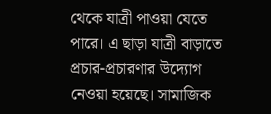থেকে যাত্রী পাওয়া যেতে পারে। এ ছাড়া যাত্রী বাড়াতে প্রচার-প্রচারণার উদ্যোগ নেওয়া হয়েছে। সামাজিক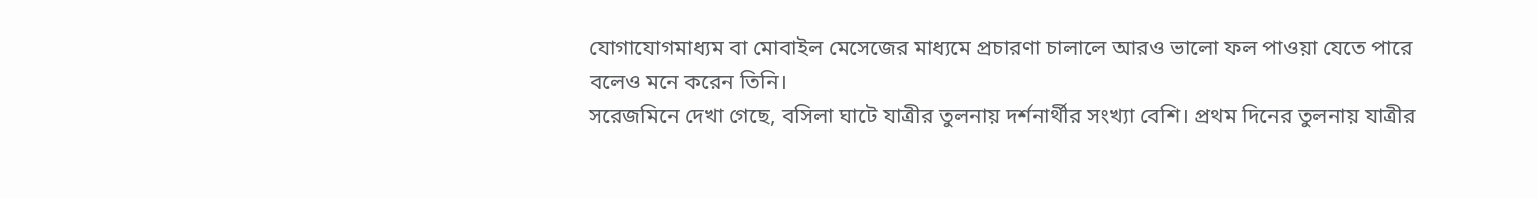যোগাযোগমাধ্যম বা মোবাইল মেসেজের মাধ্যমে প্রচারণা চালালে আরও ভালো ফল পাওয়া যেতে পারে বলেও মনে করেন তিনি।
সরেজমিনে দেখা গেছে, বসিলা ঘাটে যাত্রীর তুলনায় দর্শনার্থীর সংখ্যা বেশি। প্রথম দিনের তুলনায় যাত্রীর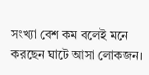সংখ্যা বেশ কম বলেই মনে করছেন ঘাটে আসা লোকজন।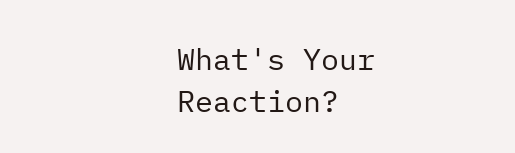What's Your Reaction?